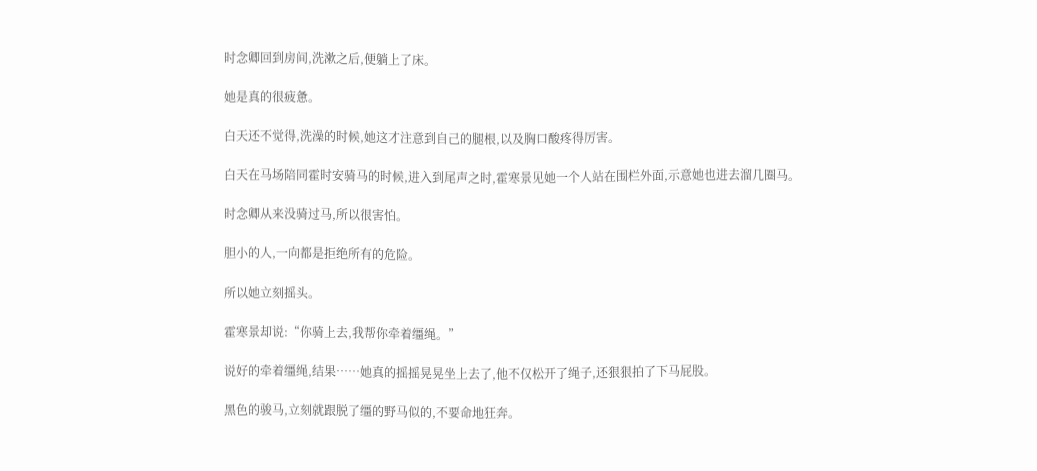时念卿回到房间,洗漱之后,便躺上了床。

她是真的很疲惫。

白天还不觉得,洗澡的时候,她这才注意到自己的腿根,以及胸口酸疼得厉害。

白天在马场陪同霍时安骑马的时候,进入到尾声之时,霍寒景见她一个人站在围栏外面,示意她也进去溜几圈马。

时念卿从来没骑过马,所以很害怕。

胆小的人,一向都是拒绝所有的危险。

所以她立刻摇头。

霍寒景却说:“你骑上去,我帮你牵着缰绳。”

说好的牵着缰绳,结果……她真的摇摇晃晃坐上去了,他不仅松开了绳子,还狠狠拍了下马屁股。

黑色的骏马,立刻就跟脱了缰的野马似的,不要命地狂奔。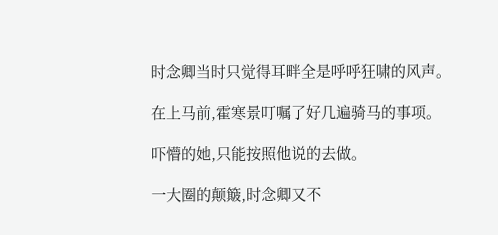时念卿当时只觉得耳畔全是呼呼狂啸的风声。

在上马前,霍寒景叮嘱了好几遍骑马的事项。

吓懵的她,只能按照他说的去做。

一大圈的颠簸,时念卿又不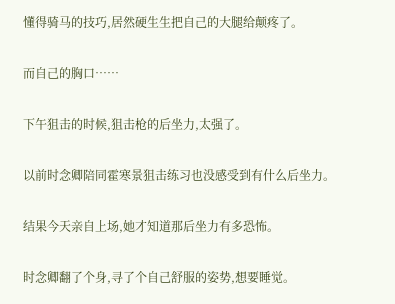懂得骑马的技巧,居然硬生生把自己的大腿给颠疼了。

而自己的胸口……

下午狙击的时候,狙击枪的后坐力,太强了。

以前时念卿陪同霍寒景狙击练习也没感受到有什么后坐力。

结果今天亲自上场,她才知道那后坐力有多恐怖。

时念卿翻了个身,寻了个自己舒服的姿势,想要睡觉。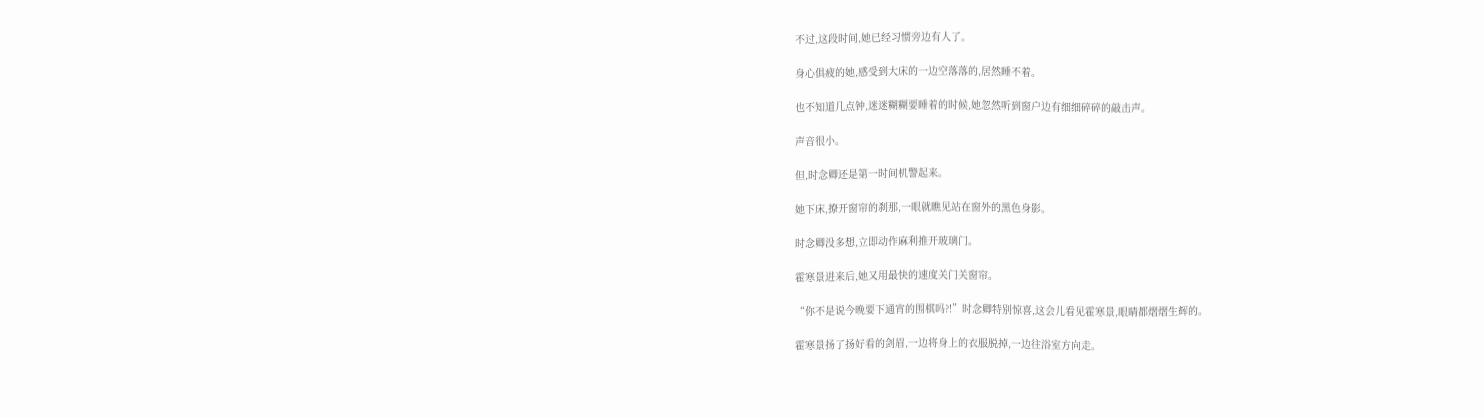不过,这段时间,她已经习惯旁边有人了。

身心俱疲的她,感受到大床的一边空落落的,居然睡不着。

也不知道几点钟,迷迷糊糊要睡着的时候,她忽然听到窗户边有细细碎碎的敲击声。

声音很小。

但,时念卿还是第一时间机警起来。

她下床,撩开窗帘的刹那,一眼就瞧见站在窗外的黑色身影。

时念卿没多想,立即动作麻利推开玻璃门。

霍寒景进来后,她又用最快的速度关门关窗帘。

“你不是说今晚要下通宵的围棋吗?!”时念卿特别惊喜,这会儿看见霍寒景,眼睛都熠熠生辉的。

霍寒景扬了扬好看的剑眉,一边将身上的衣服脱掉,一边往浴室方向走。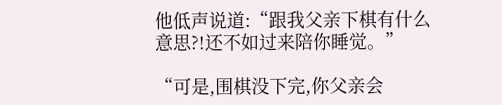他低声说道:“跟我父亲下棋有什么意思?!还不如过来陪你睡觉。”

“可是,围棋没下完,你父亲会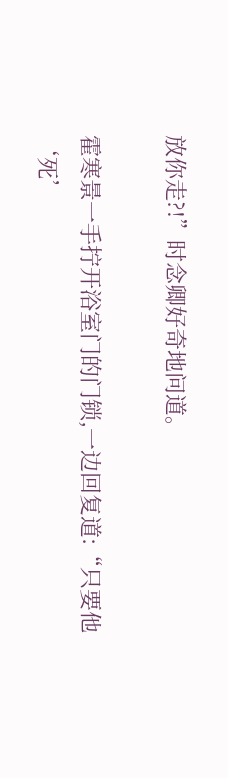放你走?!”时念卿好奇地问道。

霍寒景一手拧开浴室门的门锁,一边回复道:“只要他‘死’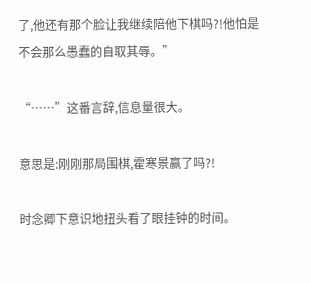了,他还有那个脸让我继续陪他下棋吗?!他怕是不会那么愚蠢的自取其辱。”

“……”这番言辞,信息量很大。

意思是:刚刚那局围棋,霍寒景赢了吗?!

时念卿下意识地扭头看了眼挂钟的时间。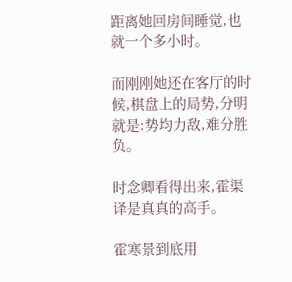距离她回房间睡觉,也就一个多小时。

而刚刚她还在客厅的时候,棋盘上的局势,分明就是:势均力敌,难分胜负。

时念卿看得出来,霍渠译是真真的高手。

霍寒景到底用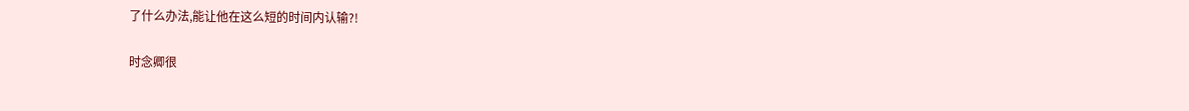了什么办法,能让他在这么短的时间内认输?!

时念卿很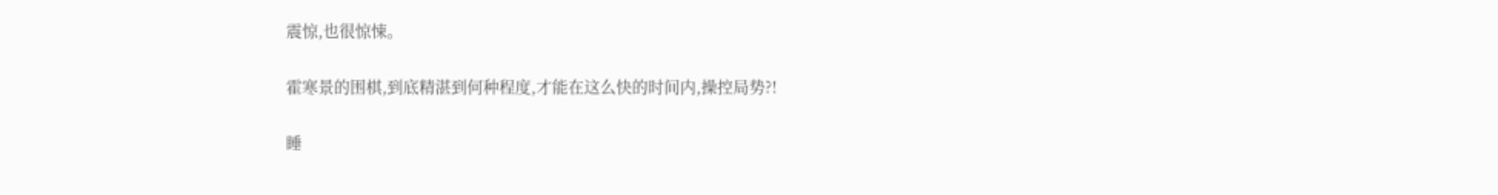震惊,也很惊悚。

霍寒景的围棋,到底精湛到何种程度,才能在这么快的时间内,操控局势?!

睡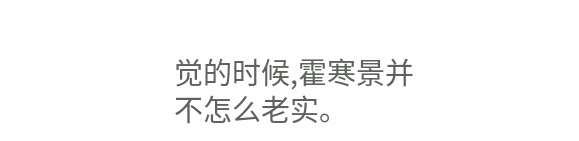觉的时候,霍寒景并不怎么老实。